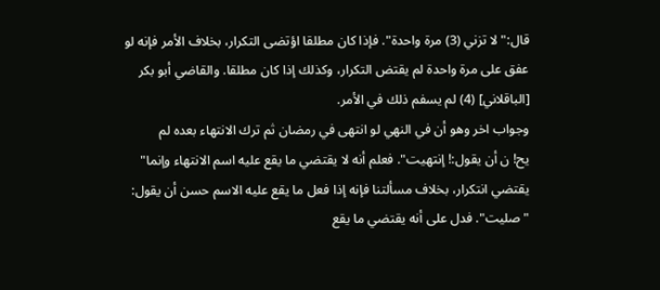قال:"لا تزني (3) مرة واحدة". فإذا كان مطلقا اؤتضى التكرار، بخلاف الأمر فإنه لو
عفق على مرة واحدة لم يقتض التكرار، وكذلك إذا كان مطلقا. والقاضي أبو بكر
[الباقلاني] (4) لم يسفم ذلك في الأمر.
وجواب اخر وهو أن في النهي لو انتهى في رمضان ثم ترك الانتهاء بعده لم
يح! ن أن يقول:! إنتهيت". فعلم أنه لا يقتضي ما يقع عليه اسم الانتهاء وإنما"
يقتضي انتكرار، بخلاف مسألتنا فإنه إذا فعل ما يقع عليه الاسم حسن أن يقول:
"صليت". فدل على أنه يقتضي ما يقع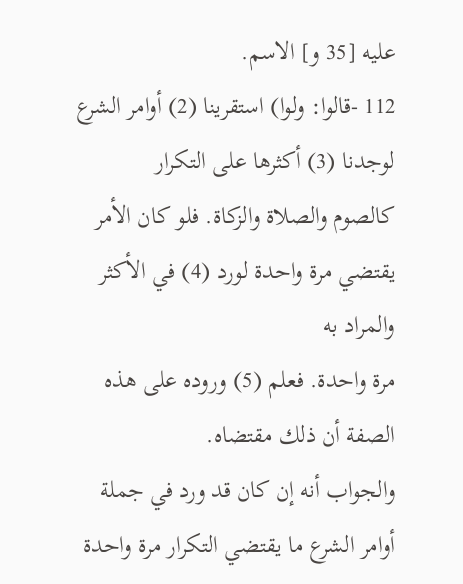عليه [35 و] الاسم.
112 -قالوا: ولوا) استقرينا (2) أوامر الشرع لوجدنا (3) أكثرها على التكرار
كالصوم والصلاة والزكاة. فلو كان الأمر يقتضي مرة واحدة لورد (4) في الأكثر والمراد به
مرة واحدة. فعلم (5) وروده على هذه الصفة أن ذلك مقتضاه.
والجواب أنه إن كان قد ورد في جملة أوامر الشرع ما يقتضي التكرار مرة واحدة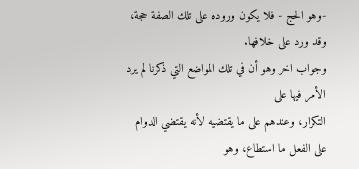-وهو الحج - فلا يكون وروده على تلك الصفة حجة، وقد ورد على خلافها.
وجواب اخر وهو أن في تلك المواضع التي ذكرنا لم يرد الأمر فيها على
التكرار، وعندهم على ما يقتضيه لأنه يقتضي الدوام على الفعل ما استطاع، وهو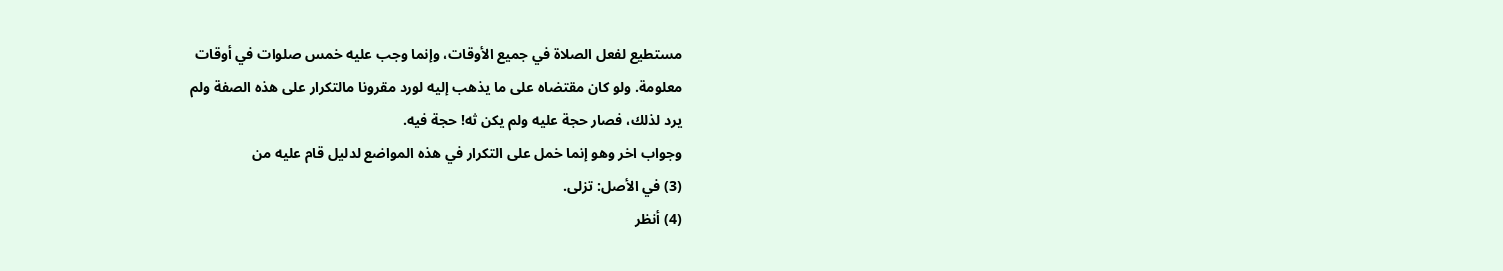مستطيع لفعل الصلاة في جميع الأوقات، وإنما وجب عليه خمس صلوات في أوقات
معلومة. ولو كان مقتضاه على ما يذهب إليه لورد مقرونا مالتكرار على هذه الصفة ولم
يرد لذلك، فصار حجة عليه ولم يكن ثه! حجة فيه.
وجواب اخر وهو إنما خمل على التكرار في هذه المواضع لدليل قام عليه من
(3) في الأصل: تزلى.
(4) أنظر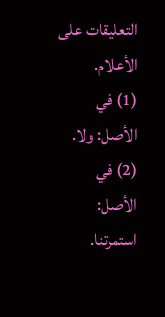التعليقات على الأعلام.
(1) في الأصل: ولا.
(2) في الأصل: استمرتنا.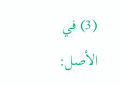(3) في الأصل: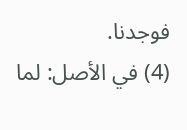فوجدنا.
(4) في الأصل: لما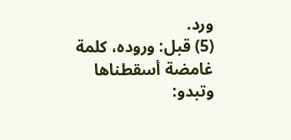ورد.
(5) قبل: وروده، كلمة غامضة أسقطناها وتبدو: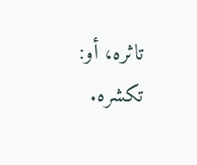تاثره، أو: تكشره.